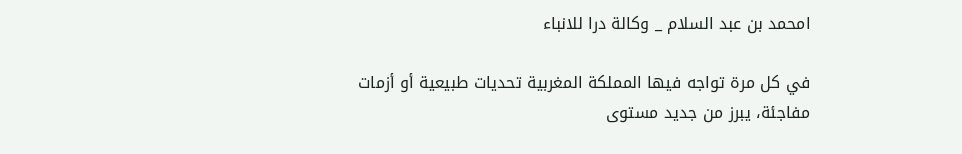امحمد بن عبد السلام _ وكالة درا للانباء

في كل مرة تواجه فيها المملكة المغربية تحديات طبيعية أو أزمات مفاجئة، يبرز من جديد مستوى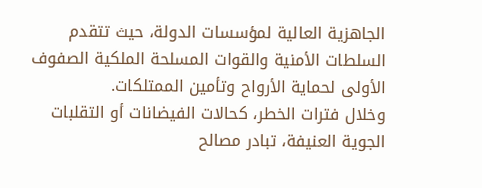الجاهزية العالية لمؤسسات الدولة، حيث تتقدم السلطات الأمنية والقوات المسلحة الملكية الصفوف الأولى لحماية الأرواح وتأمين الممتلكات.
وخلال فترات الخطر، كحالات الفيضانات أو التقلبات الجوية العنيفة، تبادر مصالح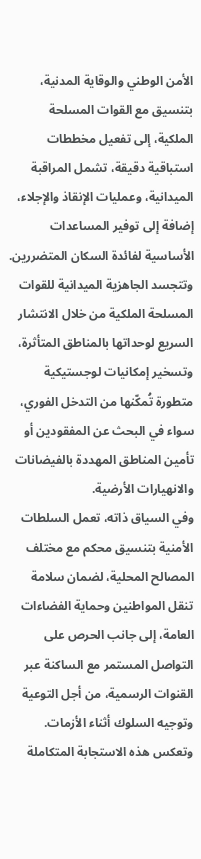الأمن الوطني والوقاية المدنية، بتنسيق مع القوات المسلحة الملكية، إلى تفعيل مخططات استباقية دقيقة، تشمل المراقبة الميدانية، وعمليات الإنقاذ والإجلاء، إضافة إلى توفير المساعدات الأساسية لفائدة السكان المتضررين.
وتتجسد الجاهزية الميدانية للقوات المسلحة الملكية من خلال الانتشار السريع لوحداتها بالمناطق المتأثرة، وتسخير إمكانيات لوجستيكية متطورة تُمكّنها من التدخل الفوري، سواء في البحث عن المفقودين أو تأمين المناطق المهددة بالفيضانات والانهيارات الأرضية.
وفي السياق ذاته، تعمل السلطات الأمنية بتنسيق محكم مع مختلف المصالح المحلية، لضمان سلامة تنقل المواطنين وحماية الفضاءات العامة، إلى جانب الحرص على التواصل المستمر مع الساكنة عبر القنوات الرسمية، من أجل التوعية وتوجيه السلوك أثناء الأزمات.
وتعكس هذه الاستجابة المتكاملة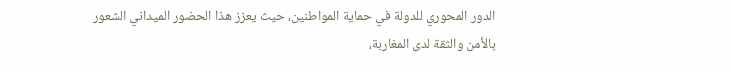الدور المحوري للدولة في حماية المواطنين، حيث يعزز هذا الحضور الميداني الشعور بالأمن والثقة لدى المغاربة،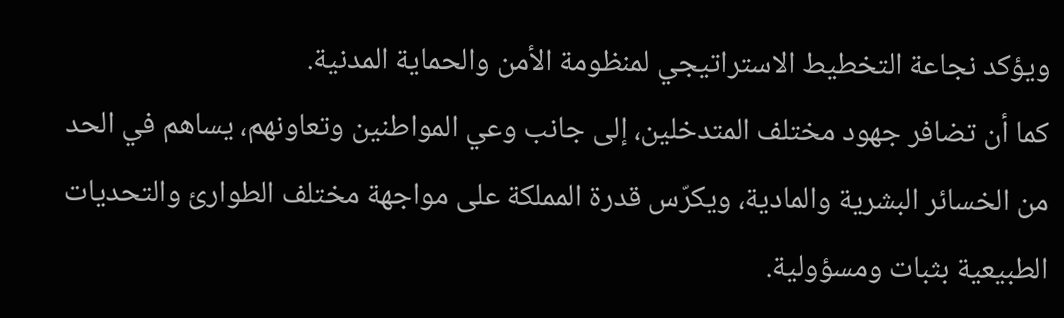ويؤكد نجاعة التخطيط الاستراتيجي لمنظومة الأمن والحماية المدنية.
كما أن تضافر جهود مختلف المتدخلين، إلى جانب وعي المواطنين وتعاونهم، يساهم في الحد من الخسائر البشرية والمادية، ويكرّس قدرة المملكة على مواجهة مختلف الطوارئ والتحديات الطبيعية بثبات ومسؤولية.